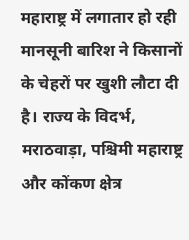महाराष्ट्र में लगातार हो रही मानसूनी बारिश ने किसानों के चेहरों पर खुशी लौटा दी है। राज्य के विदर्भ, मराठवाड़ा, पश्चिमी महाराष्ट्र और कोंकण क्षेत्र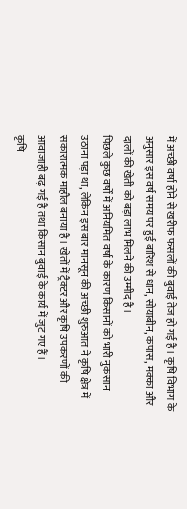में अच्छी वर्षा होने से खरीफ फसलों की बुवाई तेज हो गई है। कृषि विभाग के अनुसार इस वर्ष समय पर हुई बारिश से धान, सोयाबीन, कपास, मक्का और दालों की खेती को बड़ा लाभ मिलने की उम्मीद है।
पिछले कुछ वर्षों में अनियमित वर्षा के कारण किसानों को भारी नुकसान उठाना पड़ा था, लेकिन इस बार मानसून की अच्छी शुरुआत ने कृषि क्षेत्र में सकारात्मक माहौल बनाया है। खेतों में ट्रैक्टर और कृषि उपकरणों की आवाजाही बढ़ गई है तथा किसान बुवाई के कार्य में जुट गए हैं।
कृषि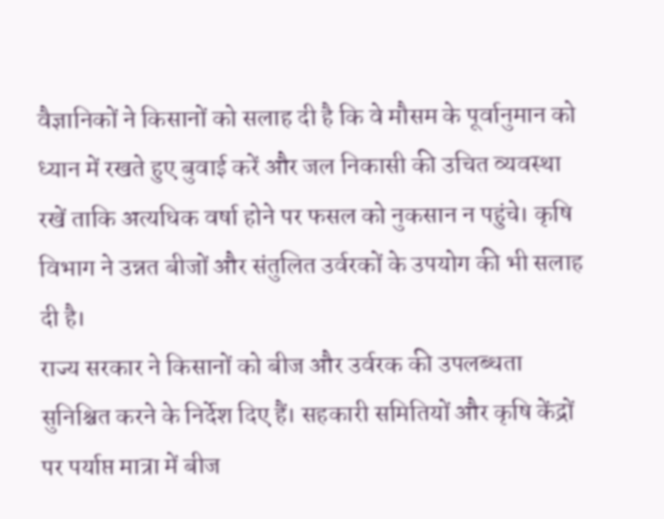वैज्ञानिकों ने किसानों को सलाह दी है कि वे मौसम के पूर्वानुमान को ध्यान में रखते हुए बुवाई करें और जल निकासी की उचित व्यवस्था रखें ताकि अत्यधिक वर्षा होने पर फसल को नुकसान न पहुंचे। कृषि विभाग ने उन्नत बीजों और संतुलित उर्वरकों के उपयोग की भी सलाह दी है।
राज्य सरकार ने किसानों को बीज और उर्वरक की उपलब्धता सुनिश्चित करने के निर्देश दिए हैं। सहकारी समितियों और कृषि केंद्रों पर पर्याप्त मात्रा में बीज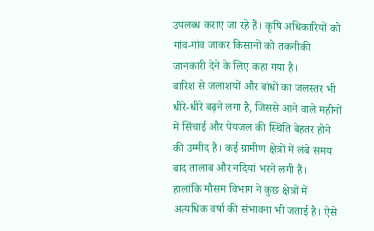उपलब्ध कराए जा रहे हैं। कृषि अधिकारियों को गांव-गांव जाकर किसानों को तकनीकी जानकारी देने के लिए कहा गया है।
बारिश से जलाशयों और बांधों का जलस्तर भी धीरे-धीरे बढ़ने लगा है, जिससे आने वाले महीनों में सिंचाई और पेयजल की स्थिति बेहतर होने की उम्मीद है। कई ग्रामीण क्षेत्रों में लंबे समय बाद तालाब और नदियां भरने लगी हैं।
हालांकि मौसम विभाग ने कुछ क्षेत्रों में अत्यधिक वर्षा की संभावना भी जताई है। ऐसे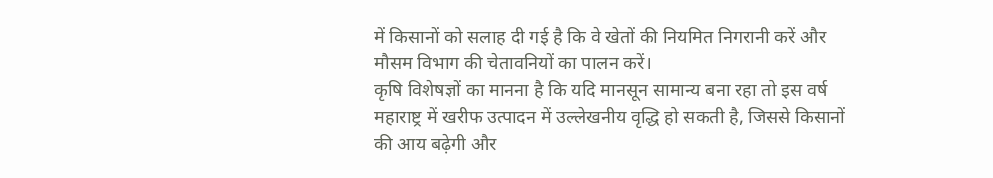में किसानों को सलाह दी गई है कि वे खेतों की नियमित निगरानी करें और मौसम विभाग की चेतावनियों का पालन करें।
कृषि विशेषज्ञों का मानना है कि यदि मानसून सामान्य बना रहा तो इस वर्ष महाराष्ट्र में खरीफ उत्पादन में उल्लेखनीय वृद्धि हो सकती है, जिससे किसानों की आय बढ़ेगी और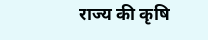राज्य की कृषि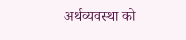अर्थव्यवस्था को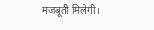मजबूती मिलेगी।